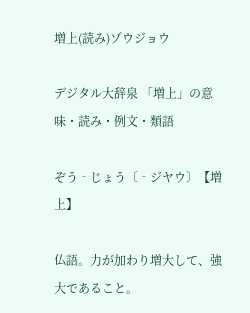増上(読み)ゾウジョウ

デジタル大辞泉 「増上」の意味・読み・例文・類語

ぞう‐じょう〔‐ジヤウ〕【増上】

仏語。力が加わり増大して、強大であること。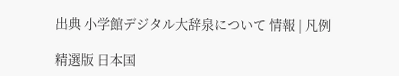出典 小学館デジタル大辞泉について 情報 | 凡例

精選版 日本国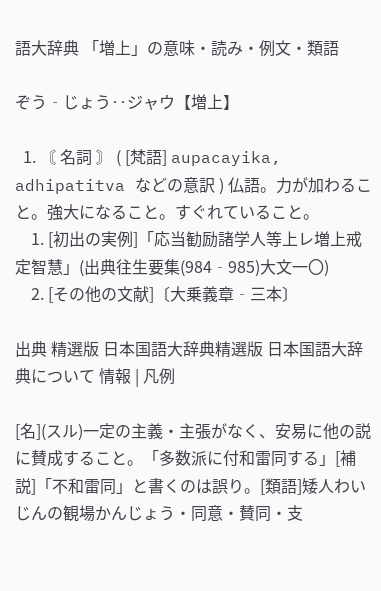語大辞典 「増上」の意味・読み・例文・類語

ぞう‐じょう‥ジャウ【増上】

  1. 〘 名詞 〙 ( [梵語] aupacayika, adhipatitva などの意訳 ) 仏語。力が加わること。強大になること。すぐれていること。
    1. [初出の実例]「応当勧励諸学人等上レ増上戒定智慧」(出典往生要集(984‐985)大文一〇)
    2. [その他の文献]〔大乗義章‐三本〕

出典 精選版 日本国語大辞典精選版 日本国語大辞典について 情報 | 凡例

[名](スル)一定の主義・主張がなく、安易に他の説に賛成すること。「多数派に付和雷同する」[補説]「不和雷同」と書くのは誤り。[類語]矮人わいじんの観場かんじょう・同意・賛同・支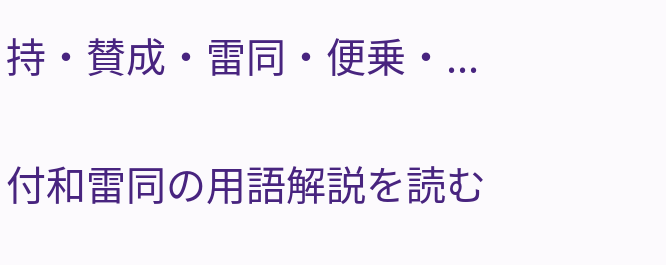持・賛成・雷同・便乗・...

付和雷同の用語解説を読む